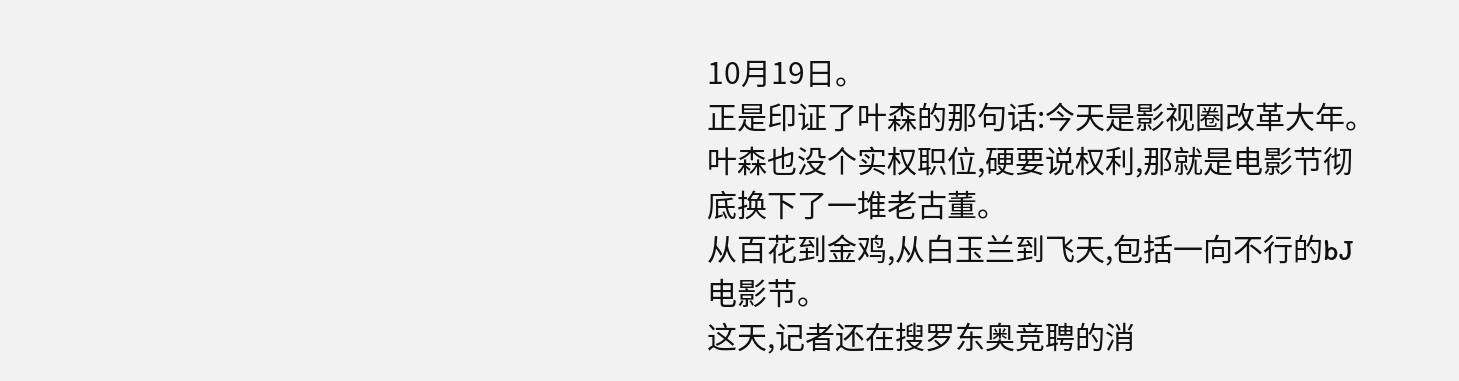10月19日。
正是印证了叶森的那句话:今天是影视圈改革大年。
叶森也没个实权职位,硬要说权利,那就是电影节彻底换下了一堆老古董。
从百花到金鸡,从白玉兰到飞天,包括一向不行的bJ电影节。
这天,记者还在搜罗东奥竞聘的消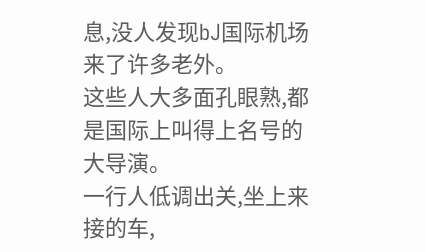息,没人发现bJ国际机场来了许多老外。
这些人大多面孔眼熟,都是国际上叫得上名号的大导演。
一行人低调出关,坐上来接的车,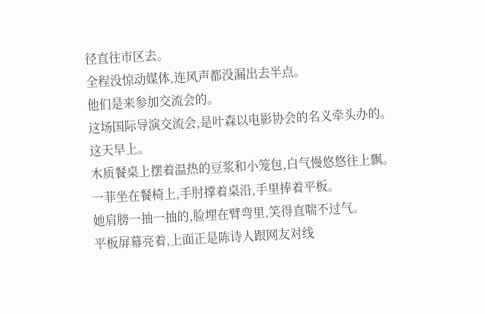径直往市区去。
全程没惊动媒体,连风声都没漏出去半点。
他们是来参加交流会的。
这场国际导演交流会,是叶森以电影协会的名义牵头办的。
这天早上。
木质餐桌上摆着温热的豆浆和小笼包,白气慢悠悠往上飘。
一菲坐在餐椅上,手肘撑着桌沿,手里捧着平板。
她肩膀一抽一抽的,脸埋在臂弯里,笑得直喘不过气。
平板屏幕亮着,上面正是陈诗人跟网友对线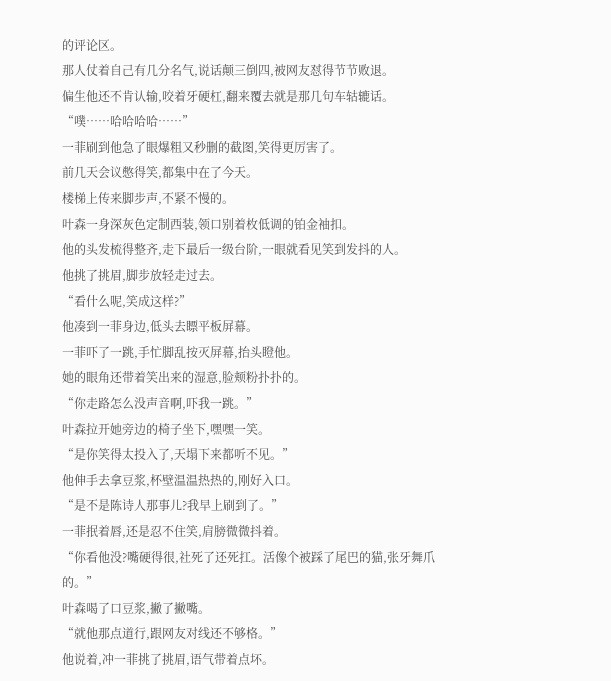的评论区。
那人仗着自己有几分名气,说话颠三倒四,被网友怼得节节败退。
偏生他还不肯认输,咬着牙硬杠,翻来覆去就是那几句车轱辘话。
“噗……哈哈哈哈……”
一菲刷到他急了眼爆粗又秒删的截图,笑得更厉害了。
前几天会议憋得笑,都集中在了今天。
楼梯上传来脚步声,不紧不慢的。
叶森一身深灰色定制西装,领口别着枚低调的铂金袖扣。
他的头发梳得整齐,走下最后一级台阶,一眼就看见笑到发抖的人。
他挑了挑眉,脚步放轻走过去。
“看什么呢,笑成这样?”
他凑到一菲身边,低头去瞟平板屏幕。
一菲吓了一跳,手忙脚乱按灭屏幕,抬头瞪他。
她的眼角还带着笑出来的湿意,脸颊粉扑扑的。
“你走路怎么没声音啊,吓我一跳。”
叶森拉开她旁边的椅子坐下,嘿嘿一笑。
“是你笑得太投入了,天塌下来都听不见。”
他伸手去拿豆浆,杯壁温温热热的,刚好入口。
“是不是陈诗人那事儿?我早上刷到了。”
一菲抿着唇,还是忍不住笑,肩膀微微抖着。
“你看他没?嘴硬得很,社死了还死扛。活像个被踩了尾巴的猫,张牙舞爪的。”
叶森喝了口豆浆,撇了撇嘴。
“就他那点道行,跟网友对线还不够格。”
他说着,冲一菲挑了挑眉,语气带着点坏。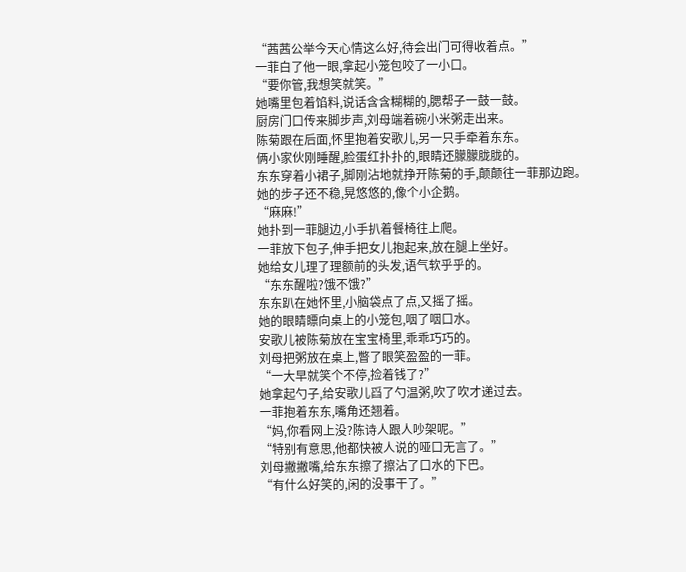“茜茜公举今天心情这么好,待会出门可得收着点。”
一菲白了他一眼,拿起小笼包咬了一小口。
“要你管,我想笑就笑。”
她嘴里包着馅料,说话含含糊糊的,腮帮子一鼓一鼓。
厨房门口传来脚步声,刘母端着碗小米粥走出来。
陈菊跟在后面,怀里抱着安歌儿,另一只手牵着东东。
俩小家伙刚睡醒,脸蛋红扑扑的,眼睛还朦朦胧胧的。
东东穿着小裙子,脚刚沾地就挣开陈菊的手,颠颠往一菲那边跑。
她的步子还不稳,晃悠悠的,像个小企鹅。
“麻麻!”
她扑到一菲腿边,小手扒着餐椅往上爬。
一菲放下包子,伸手把女儿抱起来,放在腿上坐好。
她给女儿理了理额前的头发,语气软乎乎的。
“东东醒啦?饿不饿?”
东东趴在她怀里,小脑袋点了点,又摇了摇。
她的眼睛瞟向桌上的小笼包,咽了咽口水。
安歌儿被陈菊放在宝宝椅里,乖乖巧巧的。
刘母把粥放在桌上,瞥了眼笑盈盈的一菲。
“一大早就笑个不停,捡着钱了?”
她拿起勺子,给安歌儿舀了勺温粥,吹了吹才递过去。
一菲抱着东东,嘴角还翘着。
“妈,你看网上没?陈诗人跟人吵架呢。”
“特别有意思,他都快被人说的哑口无言了。”
刘母撇撇嘴,给东东擦了擦沾了口水的下巴。
“有什么好笑的,闲的没事干了。”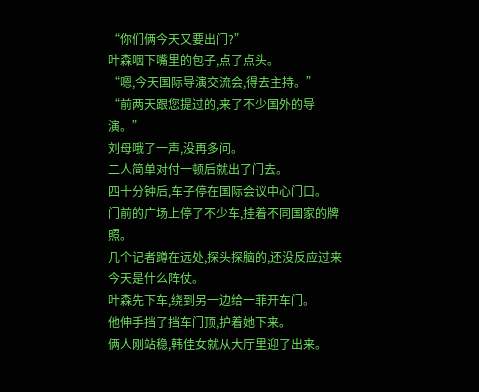“你们俩今天又要出门?”
叶森咽下嘴里的包子,点了点头。
“嗯,今天国际导演交流会,得去主持。”
“前两天跟您提过的,来了不少国外的导演。”
刘母哦了一声,没再多问。
二人简单对付一顿后就出了门去。
四十分钟后,车子停在国际会议中心门口。
门前的广场上停了不少车,挂着不同国家的牌照。
几个记者蹲在远处,探头探脑的,还没反应过来今天是什么阵仗。
叶森先下车,绕到另一边给一菲开车门。
他伸手挡了挡车门顶,护着她下来。
俩人刚站稳,韩佳女就从大厅里迎了出来。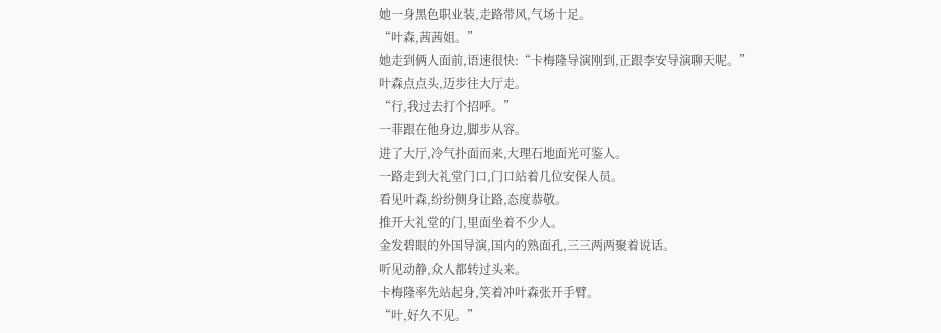她一身黑色职业装,走路带风,气场十足。
“叶森,茜茜姐。”
她走到俩人面前,语速很快:“卡梅隆导演刚到,正跟李安导演聊天呢。”
叶森点点头,迈步往大厅走。
“行,我过去打个招呼。”
一菲跟在他身边,脚步从容。
进了大厅,冷气扑面而来,大理石地面光可鉴人。
一路走到大礼堂门口,门口站着几位安保人员。
看见叶森,纷纷侧身让路,态度恭敬。
推开大礼堂的门,里面坐着不少人。
金发碧眼的外国导演,国内的熟面孔,三三两两聚着说话。
听见动静,众人都转过头来。
卡梅隆率先站起身,笑着冲叶森张开手臂。
“叶,好久不见。”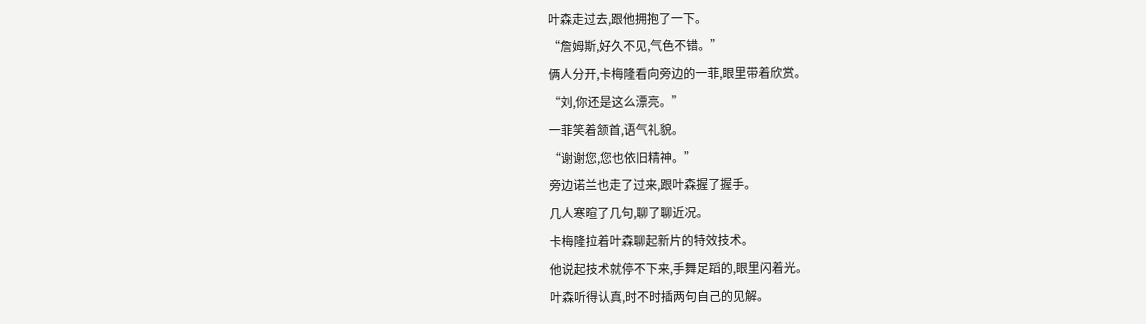叶森走过去,跟他拥抱了一下。
“詹姆斯,好久不见,气色不错。”
俩人分开,卡梅隆看向旁边的一菲,眼里带着欣赏。
“刘,你还是这么漂亮。”
一菲笑着颔首,语气礼貌。
“谢谢您,您也依旧精神。”
旁边诺兰也走了过来,跟叶森握了握手。
几人寒暄了几句,聊了聊近况。
卡梅隆拉着叶森聊起新片的特效技术。
他说起技术就停不下来,手舞足蹈的,眼里闪着光。
叶森听得认真,时不时插两句自己的见解。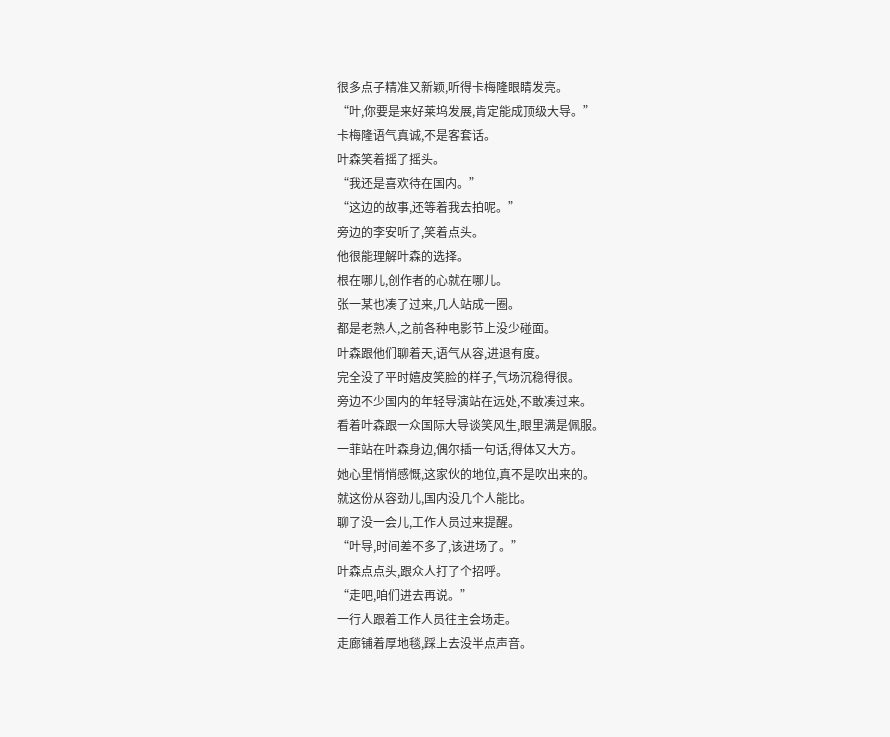很多点子精准又新颖,听得卡梅隆眼睛发亮。
“叶,你要是来好莱坞发展,肯定能成顶级大导。”
卡梅隆语气真诚,不是客套话。
叶森笑着摇了摇头。
“我还是喜欢待在国内。”
“这边的故事,还等着我去拍呢。”
旁边的李安听了,笑着点头。
他很能理解叶森的选择。
根在哪儿,创作者的心就在哪儿。
张一某也凑了过来,几人站成一圈。
都是老熟人,之前各种电影节上没少碰面。
叶森跟他们聊着天,语气从容,进退有度。
完全没了平时嬉皮笑脸的样子,气场沉稳得很。
旁边不少国内的年轻导演站在远处,不敢凑过来。
看着叶森跟一众国际大导谈笑风生,眼里满是佩服。
一菲站在叶森身边,偶尔插一句话,得体又大方。
她心里悄悄感慨,这家伙的地位,真不是吹出来的。
就这份从容劲儿,国内没几个人能比。
聊了没一会儿,工作人员过来提醒。
“叶导,时间差不多了,该进场了。”
叶森点点头,跟众人打了个招呼。
“走吧,咱们进去再说。”
一行人跟着工作人员往主会场走。
走廊铺着厚地毯,踩上去没半点声音。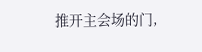推开主会场的门,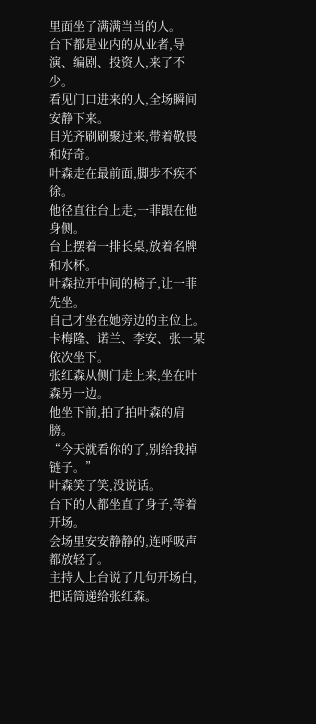里面坐了满满当当的人。
台下都是业内的从业者,导演、编剧、投资人,来了不少。
看见门口进来的人,全场瞬间安静下来。
目光齐刷刷聚过来,带着敬畏和好奇。
叶森走在最前面,脚步不疾不徐。
他径直往台上走,一菲跟在他身侧。
台上摆着一排长桌,放着名牌和水杯。
叶森拉开中间的椅子,让一菲先坐。
自己才坐在她旁边的主位上。
卡梅隆、诺兰、李安、张一某依次坐下。
张红森从侧门走上来,坐在叶森另一边。
他坐下前,拍了拍叶森的肩膀。
“今天就看你的了,别给我掉链子。”
叶森笑了笑,没说话。
台下的人都坐直了身子,等着开场。
会场里安安静静的,连呼吸声都放轻了。
主持人上台说了几句开场白,把话筒递给张红森。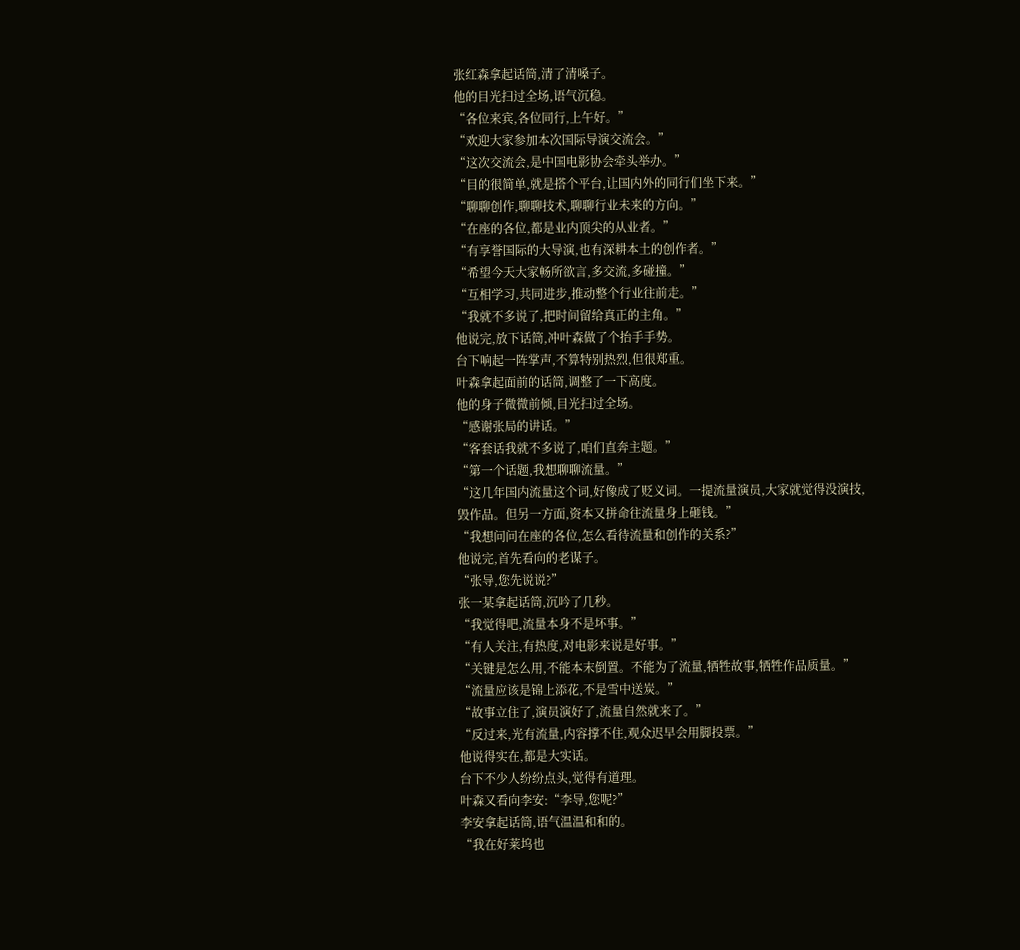张红森拿起话筒,清了清嗓子。
他的目光扫过全场,语气沉稳。
“各位来宾,各位同行,上午好。”
“欢迎大家参加本次国际导演交流会。”
“这次交流会,是中国电影协会牵头举办。”
“目的很简单,就是搭个平台,让国内外的同行们坐下来。”
“聊聊创作,聊聊技术,聊聊行业未来的方向。”
“在座的各位,都是业内顶尖的从业者。”
“有享誉国际的大导演,也有深耕本土的创作者。”
“希望今天大家畅所欲言,多交流,多碰撞。”
“互相学习,共同进步,推动整个行业往前走。”
“我就不多说了,把时间留给真正的主角。”
他说完,放下话筒,冲叶森做了个抬手手势。
台下响起一阵掌声,不算特别热烈,但很郑重。
叶森拿起面前的话筒,调整了一下高度。
他的身子微微前倾,目光扫过全场。
“感谢张局的讲话。”
“客套话我就不多说了,咱们直奔主题。”
“第一个话题,我想聊聊流量。”
“这几年国内流量这个词,好像成了贬义词。一提流量演员,大家就觉得没演技,毁作品。但另一方面,资本又拼命往流量身上砸钱。”
“我想问问在座的各位,怎么看待流量和创作的关系?”
他说完,首先看向的老谋子。
“张导,您先说说?”
张一某拿起话筒,沉吟了几秒。
“我觉得吧,流量本身不是坏事。”
“有人关注,有热度,对电影来说是好事。”
“关键是怎么用,不能本末倒置。不能为了流量,牺牲故事,牺牲作品质量。”
“流量应该是锦上添花,不是雪中送炭。”
“故事立住了,演员演好了,流量自然就来了。”
“反过来,光有流量,内容撑不住,观众迟早会用脚投票。”
他说得实在,都是大实话。
台下不少人纷纷点头,觉得有道理。
叶森又看向李安:“李导,您呢?”
李安拿起话筒,语气温温和和的。
“我在好莱坞也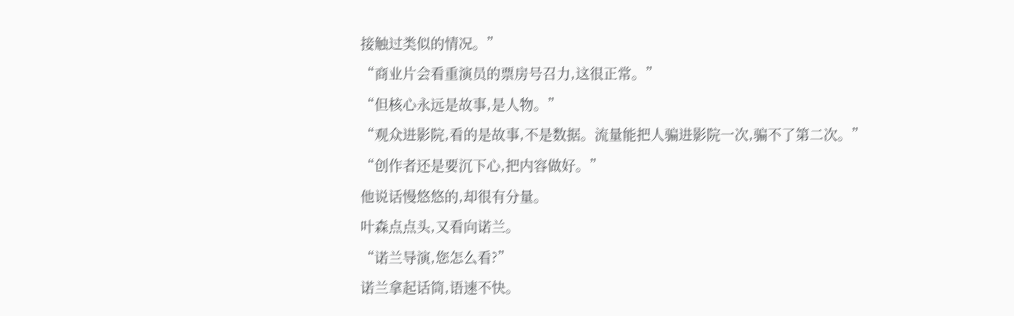接触过类似的情况。”
“商业片会看重演员的票房号召力,这很正常。”
“但核心永远是故事,是人物。”
“观众进影院,看的是故事,不是数据。流量能把人骗进影院一次,骗不了第二次。”
“创作者还是要沉下心,把内容做好。”
他说话慢悠悠的,却很有分量。
叶森点点头,又看向诺兰。
“诺兰导演,您怎么看?”
诺兰拿起话筒,语速不快。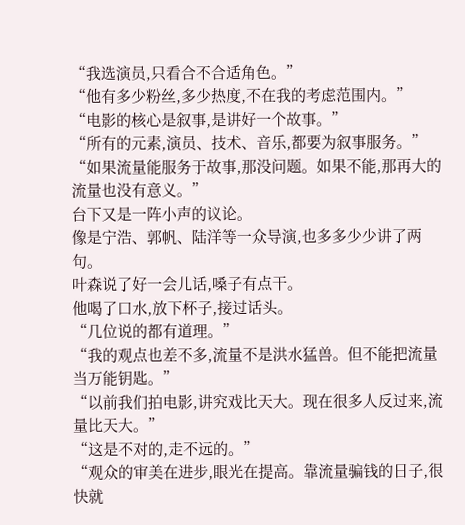“我选演员,只看合不合适角色。”
“他有多少粉丝,多少热度,不在我的考虑范围内。”
“电影的核心是叙事,是讲好一个故事。”
“所有的元素,演员、技术、音乐,都要为叙事服务。”
“如果流量能服务于故事,那没问题。如果不能,那再大的流量也没有意义。”
台下又是一阵小声的议论。
像是宁浩、郭帆、陆洋等一众导演,也多多少少讲了两句。
叶森说了好一会儿话,嗓子有点干。
他喝了口水,放下杯子,接过话头。
“几位说的都有道理。”
“我的观点也差不多,流量不是洪水猛兽。但不能把流量当万能钥匙。”
“以前我们拍电影,讲究戏比天大。现在很多人反过来,流量比天大。”
“这是不对的,走不远的。”
“观众的审美在进步,眼光在提高。靠流量骗钱的日子,很快就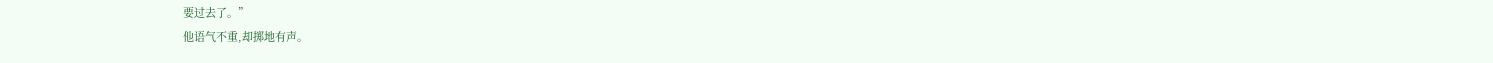要过去了。”
他语气不重,却掷地有声。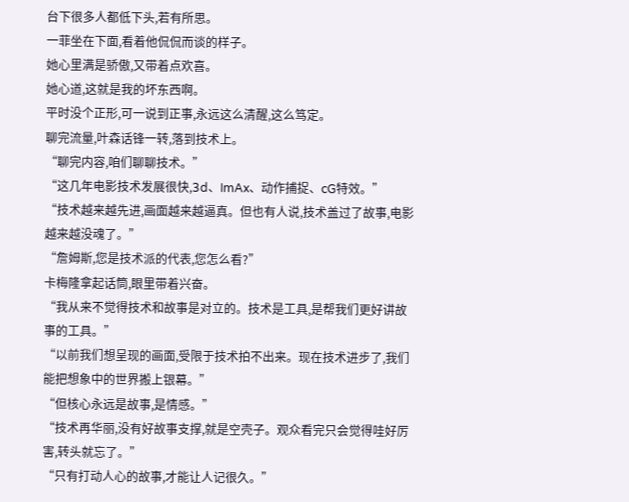台下很多人都低下头,若有所思。
一菲坐在下面,看着他侃侃而谈的样子。
她心里满是骄傲,又带着点欢喜。
她心道,这就是我的坏东西啊。
平时没个正形,可一说到正事,永远这么清醒,这么笃定。
聊完流量,叶森话锋一转,落到技术上。
“聊完内容,咱们聊聊技术。”
“这几年电影技术发展很快,3d、ImAx、动作捕捉、cG特效。”
“技术越来越先进,画面越来越逼真。但也有人说,技术盖过了故事,电影越来越没魂了。”
“詹姆斯,您是技术派的代表,您怎么看?”
卡梅隆拿起话筒,眼里带着兴奋。
“我从来不觉得技术和故事是对立的。技术是工具,是帮我们更好讲故事的工具。”
“以前我们想呈现的画面,受限于技术拍不出来。现在技术进步了,我们能把想象中的世界搬上银幕。”
“但核心永远是故事,是情感。”
“技术再华丽,没有好故事支撑,就是空壳子。观众看完只会觉得哇好厉害,转头就忘了。”
“只有打动人心的故事,才能让人记很久。”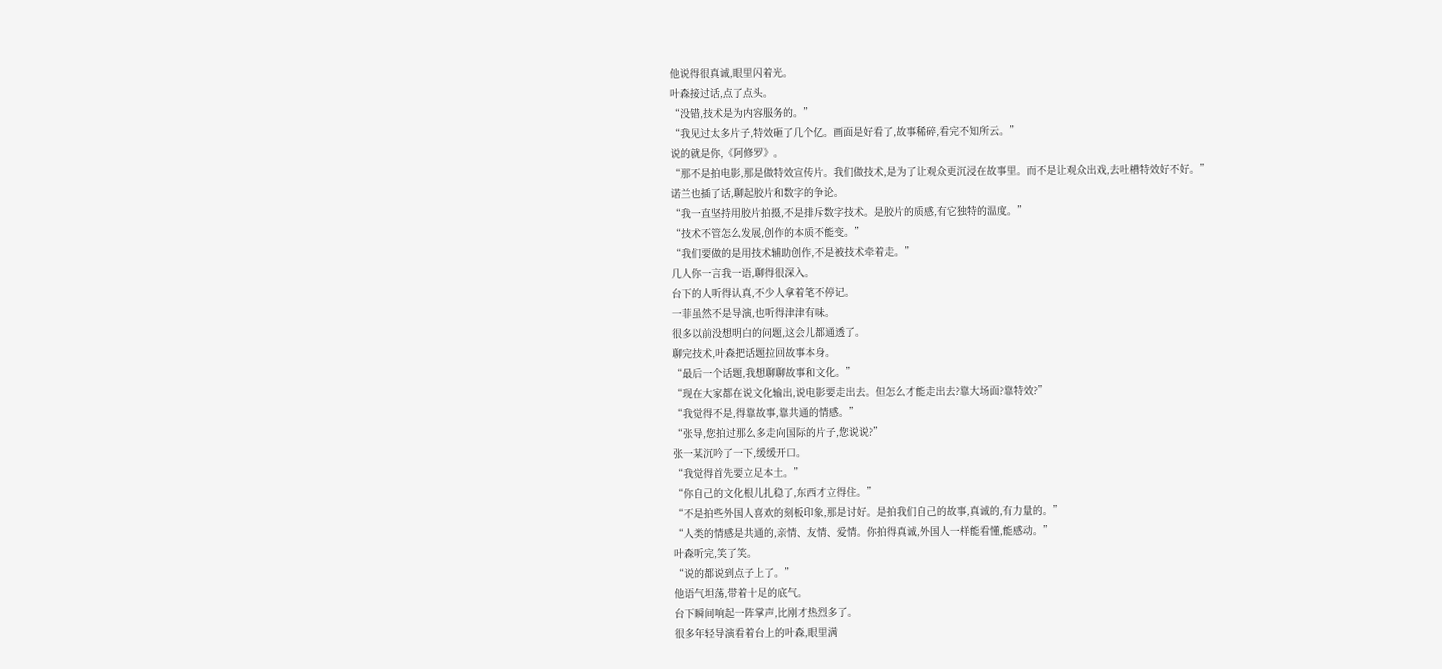他说得很真诚,眼里闪着光。
叶森接过话,点了点头。
“没错,技术是为内容服务的。”
“我见过太多片子,特效砸了几个亿。画面是好看了,故事稀碎,看完不知所云。”
说的就是你,《阿修罗》。
“那不是拍电影,那是做特效宣传片。我们做技术,是为了让观众更沉浸在故事里。而不是让观众出戏,去吐槽特效好不好。”
诺兰也插了话,聊起胶片和数字的争论。
“我一直坚持用胶片拍摄,不是排斥数字技术。是胶片的质感,有它独特的温度。”
“技术不管怎么发展,创作的本质不能变。”
“我们要做的是用技术辅助创作,不是被技术牵着走。”
几人你一言我一语,聊得很深入。
台下的人听得认真,不少人拿着笔不停记。
一菲虽然不是导演,也听得津津有味。
很多以前没想明白的问题,这会儿都通透了。
聊完技术,叶森把话题拉回故事本身。
“最后一个话题,我想聊聊故事和文化。”
“现在大家都在说文化输出,说电影要走出去。但怎么才能走出去?靠大场面?靠特效?”
“我觉得不是,得靠故事,靠共通的情感。”
“张导,您拍过那么多走向国际的片子,您说说?”
张一某沉吟了一下,缓缓开口。
“我觉得首先要立足本土。”
“你自己的文化根儿扎稳了,东西才立得住。”
“不是拍些外国人喜欢的刻板印象,那是讨好。是拍我们自己的故事,真诚的,有力量的。”
“人类的情感是共通的,亲情、友情、爱情。你拍得真诚,外国人一样能看懂,能感动。”
叶森听完,笑了笑。
“说的都说到点子上了。”
他语气坦荡,带着十足的底气。
台下瞬间响起一阵掌声,比刚才热烈多了。
很多年轻导演看着台上的叶森,眼里满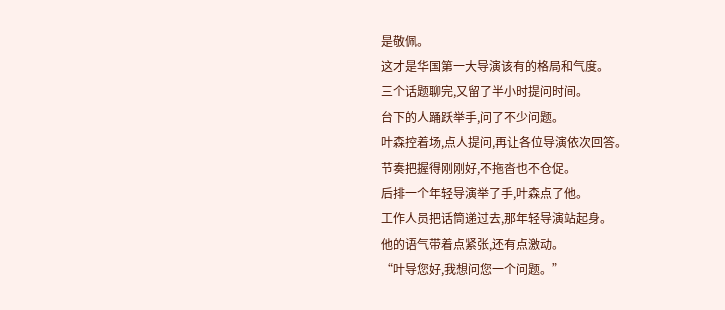是敬佩。
这才是华国第一大导演该有的格局和气度。
三个话题聊完,又留了半小时提问时间。
台下的人踊跃举手,问了不少问题。
叶森控着场,点人提问,再让各位导演依次回答。
节奏把握得刚刚好,不拖沓也不仓促。
后排一个年轻导演举了手,叶森点了他。
工作人员把话筒递过去,那年轻导演站起身。
他的语气带着点紧张,还有点激动。
“叶导您好,我想问您一个问题。”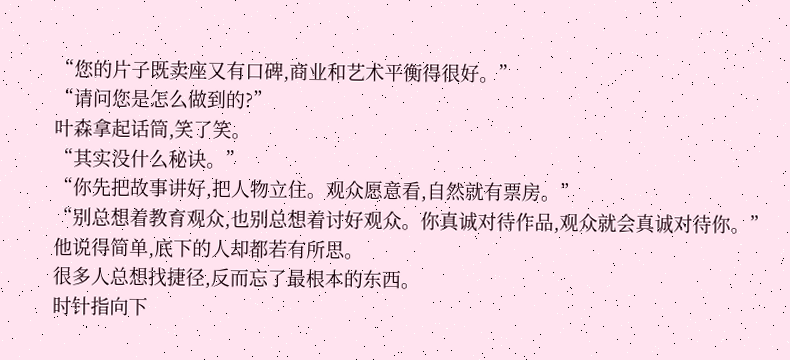“您的片子既卖座又有口碑,商业和艺术平衡得很好。”
“请问您是怎么做到的?”
叶森拿起话筒,笑了笑。
“其实没什么秘诀。”
“你先把故事讲好,把人物立住。观众愿意看,自然就有票房。”
“别总想着教育观众,也别总想着讨好观众。你真诚对待作品,观众就会真诚对待你。”
他说得简单,底下的人却都若有所思。
很多人总想找捷径,反而忘了最根本的东西。
时针指向下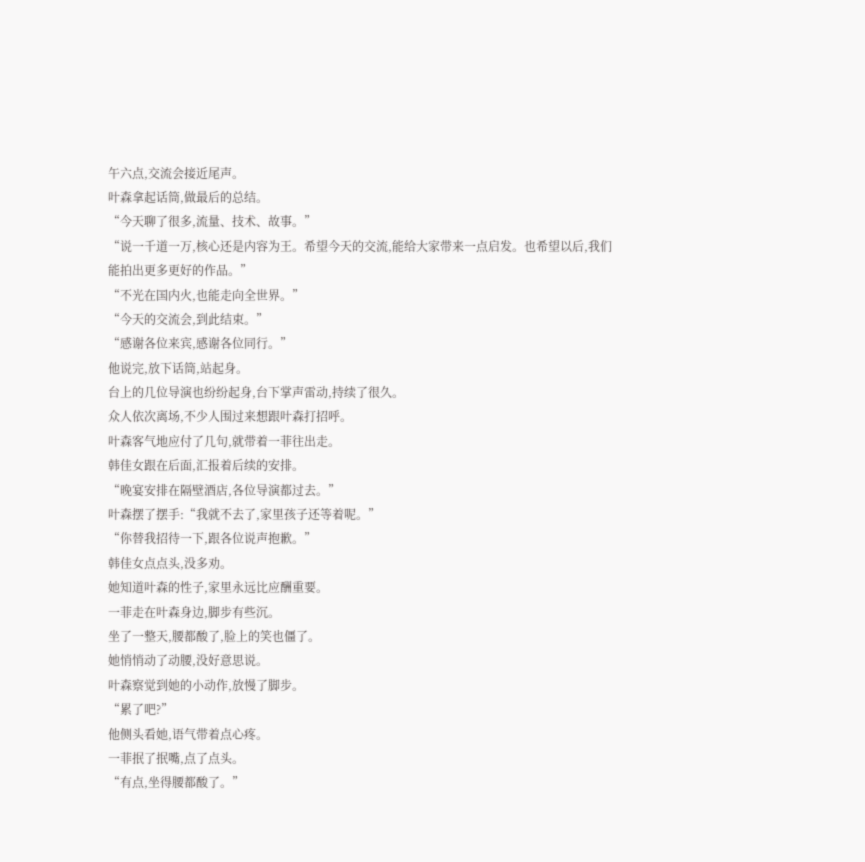午六点,交流会接近尾声。
叶森拿起话筒,做最后的总结。
“今天聊了很多,流量、技术、故事。”
“说一千道一万,核心还是内容为王。希望今天的交流,能给大家带来一点启发。也希望以后,我们能拍出更多更好的作品。”
“不光在国内火,也能走向全世界。”
“今天的交流会,到此结束。”
“感谢各位来宾,感谢各位同行。”
他说完,放下话筒,站起身。
台上的几位导演也纷纷起身,台下掌声雷动,持续了很久。
众人依次离场,不少人围过来想跟叶森打招呼。
叶森客气地应付了几句,就带着一菲往出走。
韩佳女跟在后面,汇报着后续的安排。
“晚宴安排在隔壁酒店,各位导演都过去。”
叶森摆了摆手:“我就不去了,家里孩子还等着呢。”
“你替我招待一下,跟各位说声抱歉。”
韩佳女点点头,没多劝。
她知道叶森的性子,家里永远比应酬重要。
一菲走在叶森身边,脚步有些沉。
坐了一整天,腰都酸了,脸上的笑也僵了。
她悄悄动了动腰,没好意思说。
叶森察觉到她的小动作,放慢了脚步。
“累了吧?”
他侧头看她,语气带着点心疼。
一菲抿了抿嘴,点了点头。
“有点,坐得腰都酸了。”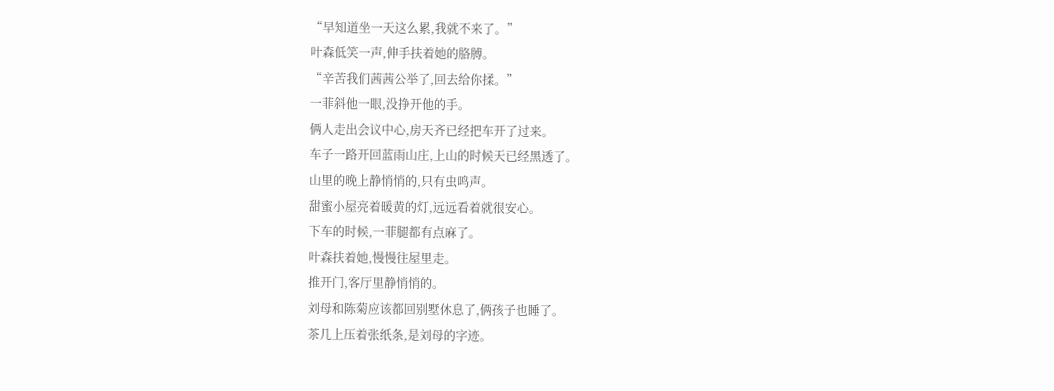“早知道坐一天这么累,我就不来了。”
叶森低笑一声,伸手扶着她的胳膊。
“辛苦我们茜茜公举了,回去给你揉。”
一菲斜他一眼,没挣开他的手。
俩人走出会议中心,房天齐已经把车开了过来。
车子一路开回蓝雨山庄,上山的时候天已经黑透了。
山里的晚上静悄悄的,只有虫鸣声。
甜蜜小屋亮着暖黄的灯,远远看着就很安心。
下车的时候,一菲腿都有点麻了。
叶森扶着她,慢慢往屋里走。
推开门,客厅里静悄悄的。
刘母和陈菊应该都回别墅休息了,俩孩子也睡了。
茶几上压着张纸条,是刘母的字迹。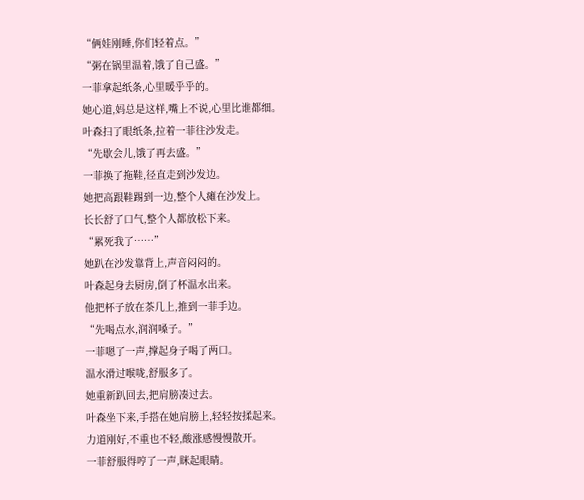“俩娃刚睡,你们轻着点。”
“粥在锅里温着,饿了自己盛。”
一菲拿起纸条,心里暖乎乎的。
她心道,妈总是这样,嘴上不说,心里比谁都细。
叶森扫了眼纸条,拉着一菲往沙发走。
“先歇会儿,饿了再去盛。”
一菲换了拖鞋,径直走到沙发边。
她把高跟鞋踢到一边,整个人瘫在沙发上。
长长舒了口气,整个人都放松下来。
“累死我了……”
她趴在沙发靠背上,声音闷闷的。
叶森起身去厨房,倒了杯温水出来。
他把杯子放在茶几上,推到一菲手边。
“先喝点水,润润嗓子。”
一菲嗯了一声,撑起身子喝了两口。
温水滑过喉咙,舒服多了。
她重新趴回去,把肩膀凑过去。
叶森坐下来,手搭在她肩膀上,轻轻按揉起来。
力道刚好,不重也不轻,酸涨感慢慢散开。
一菲舒服得哼了一声,眯起眼睛。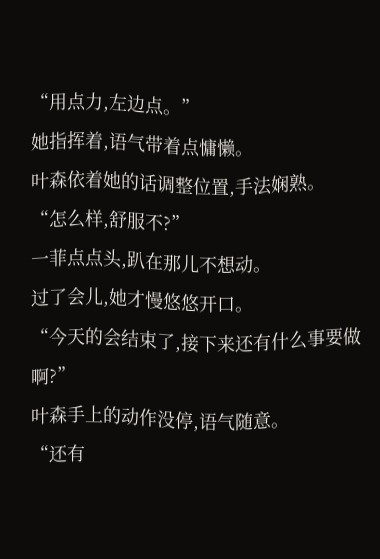“用点力,左边点。”
她指挥着,语气带着点慵懒。
叶森依着她的话调整位置,手法娴熟。
“怎么样,舒服不?”
一菲点点头,趴在那儿不想动。
过了会儿,她才慢悠悠开口。
“今天的会结束了,接下来还有什么事要做啊?”
叶森手上的动作没停,语气随意。
“还有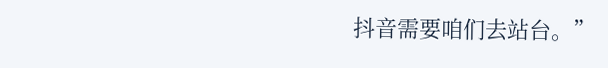抖音需要咱们去站台。”